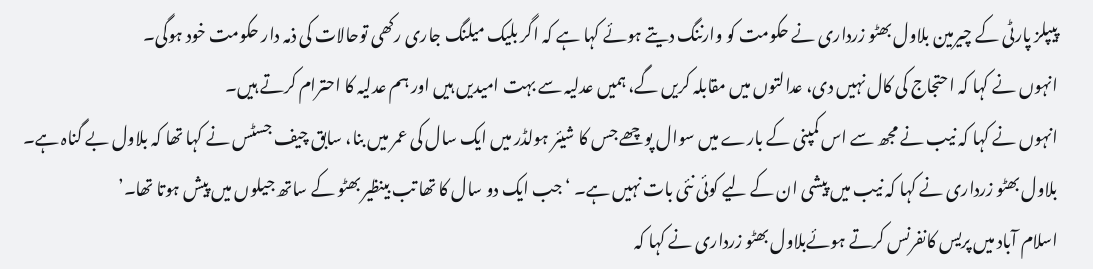پیپلز پارٹی کے چیرمین بلاول بھٹو زرداری نے حکومت کو وارننگ دیتے ہوئے کہا ہے کہ اگر بلیک میلنگ جاری رکھی توحالات کی ذمہ دار حکومت خود ہوگی۔
انہوں نے کہا کہ احتجاج کی کال نہیں دی، عدالتوں میں مقابلہ کریں گے، ہمیں عدلیہ سے بہت امیدیں ہیں اور ہم عدلیہ کا احترام کرتے ہیں۔
انہوں نے کہا کہ نیب نے مجھ سے اس کمپنی کے بارے میں سوال پوچھے جس کا شیئر ہولڈر میں ایک سال کی عمر میں بنا، سابق چیف جسٹس نے کہا تھا کہ بلاول بے گناہ ہے۔
بلاول بھٹو زرداری نے کہا کہ نیب میں پیشی ان کے لیے کوئی نئی بات نہیں ہے۔ ‘جب ایک دو سال کا تھا تب بینظیر بھٹو کے ساتھ جیلوں میں پیش ہوتا تھا۔’
اسلام آباد میں پریس کانفرنس کرتے ہوئےبلاول بھٹو زرداری نے کہا کہ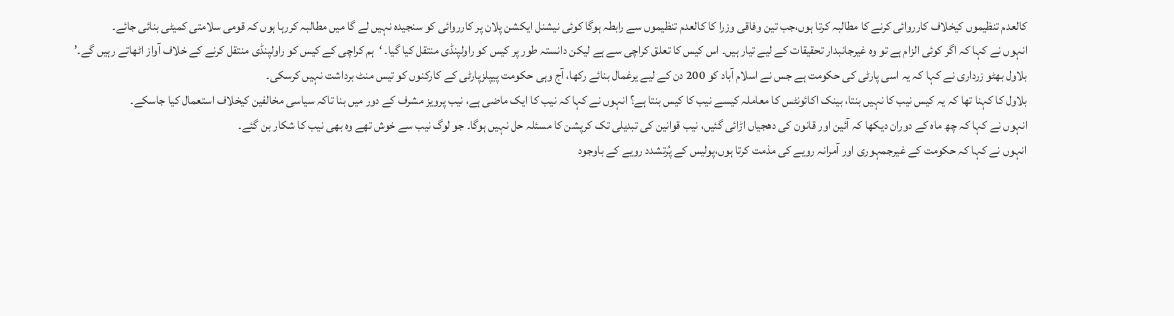کالعدم تنظیموں کیخلاف کارروائی کرنے کا مطالبہ کرتا ہوں،جب تین وفاقی وزرا کا کالعدم تنظیموں سے رابطہ ہوگا کوئی نیشنل ایکشن پلان پر کارروائی کو سنجیدہ نہیں لے گا میں مطالبہ کررہا ہوں کہ قومی سلامتی کمیٹی بنائی جائے۔
انہوں نے کہا کہ اگر کوئی الزام ہے تو وہ غیرجانبدار تحقیقات کے لیے تیار ہیں۔ اس کیس کا تعلق کراچی سے ہے لیکن دانستہ طور پر کیس کو راولپنڈی منتقل کیا گیا۔ ‘ہم کراچی کے کیس کو راولپنڈی منتقل کرنے کے خلاف آواز اٹھاتے رہیں گے۔’
بلاول بھٹو زرداری نے کہا کہ یہ اسی پارٹی کی حکومت ہے جس نے اسلام آباد کو 200 دن کے لیے یرغمال بنائے رکھا، آج وہی حکومت پیپلزپارٹی کے کارکنوں کو تیس منٹ برداشت نہیں کرسکی۔
بلاول کا کہنا تھا کہ یہ کیس نیب کا نہیں بنتا، بینک اکائونٹس کا معاملہ کیسے نیب کا کیس بنتا ہے؟ انہوں نے کہا کہ نیب کا ایک ماضی ہے، نیب پرویز مشرف کے دور میں بنا تاکہ سیاسی مخالفین کیخلاف استعمال کیا جاسکے۔
انہوں نے کہا کہ چھ ماہ کے دوران دیکھا کہ آئین اور قانون کی دھجیاں اڑائی گئیں، نیب قوانین کی تبدیلی تک کرپشن کا مسئلہ حل نہیں ہوگا۔ جو لوگ نیب سے خوش تھے وہ بھی نیب کا شکار بن گئے۔
انہوں نے کہا کہ حکومت کے غیرجمہوری اور آمرانہ رویے کی مذمت کرتا ہوں،پولیس کے پُرتشدد رویے کے باوجود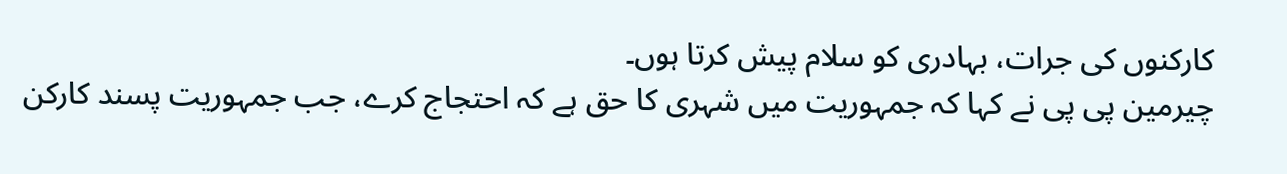کارکنوں کی جرات، بہادری کو سلام پیش کرتا ہوں۔
چیرمین پی پی نے کہا کہ جمہوریت میں شہری کا حق ہے کہ احتجاج کرے، جب جمہوریت پسند کارکن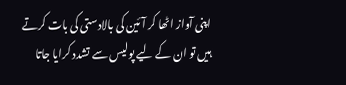اپنی آواز اٹھا کر آئین کی بالادستی کی بات کرتے ہیں تو ان کے لیے پولیس سے تشدد کرایا جاتا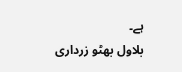ہے۔
بلاول بھٹو زرداری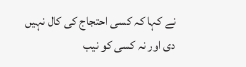نے کہا کہ کسی احتجاج کی کال نہیں دی اور نہ کسی کو نیب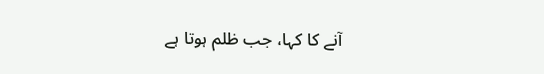آنے کا کہا، جب ظلم ہوتا ہے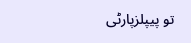تو پیپلزپارٹی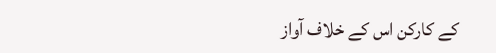کے کارکن اس کے خلاف آواز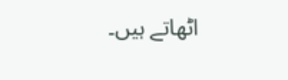اٹھاتے ہیں۔